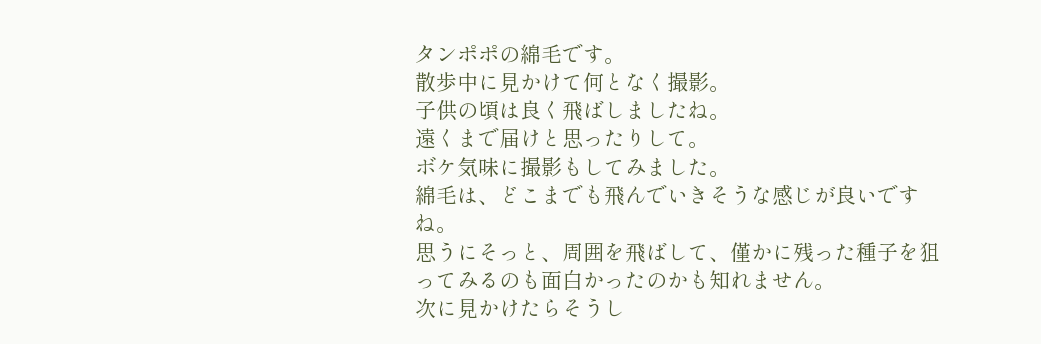タンポポの綿毛です。
散歩中に見かけて何となく撮影。
子供の頃は良く飛ばしましたね。
遠くまで届けと思ったりして。
ボケ気味に撮影もしてみました。
綿毛は、どこまでも飛んでいきそうな感じが良いですね。
思うにそっと、周囲を飛ばして、僅かに残った種子を狙ってみるのも面白かったのかも知れません。
次に見かけたらそうし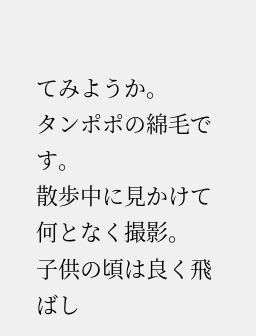てみようか。
タンポポの綿毛です。
散歩中に見かけて何となく撮影。
子供の頃は良く飛ばし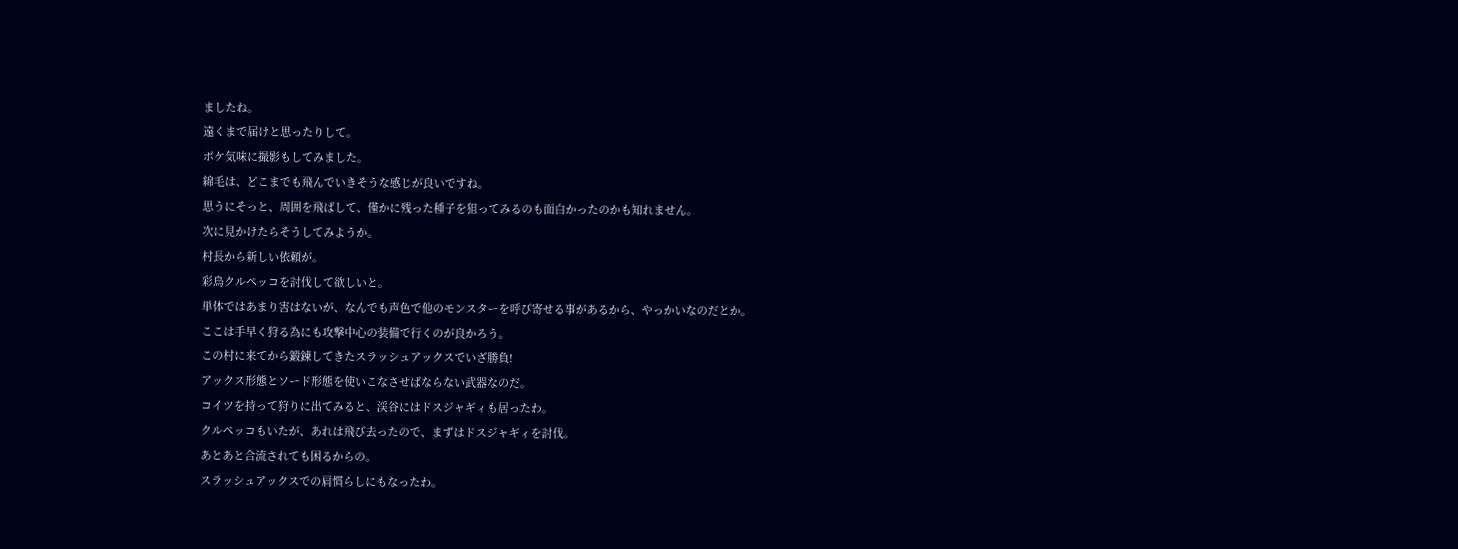ましたね。
遠くまで届けと思ったりして。
ボケ気味に撮影もしてみました。
綿毛は、どこまでも飛んでいきそうな感じが良いですね。
思うにそっと、周囲を飛ばして、僅かに残った種子を狙ってみるのも面白かったのかも知れません。
次に見かけたらそうしてみようか。
村長から新しい依頼が。
彩鳥クルペッコを討伐して欲しいと。
単体ではあまり害はないが、なんでも声色で他のモンスターを呼び寄せる事があるから、やっかいなのだとか。
ここは手早く狩る為にも攻撃中心の装備で行くのが良かろう。
この村に来てから鍛錬してきたスラッシュアックスでいざ勝負!
アックス形態とソード形態を使いこなさせばならない武器なのだ。
コイツを持って狩りに出てみると、渓谷にはドスジャギィも居ったわ。
クルペッコもいたが、あれは飛び去ったので、まずはドスジャギィを討伐。
あとあと合流されても困るからの。
スラッシュアックスでの肩慣らしにもなったわ。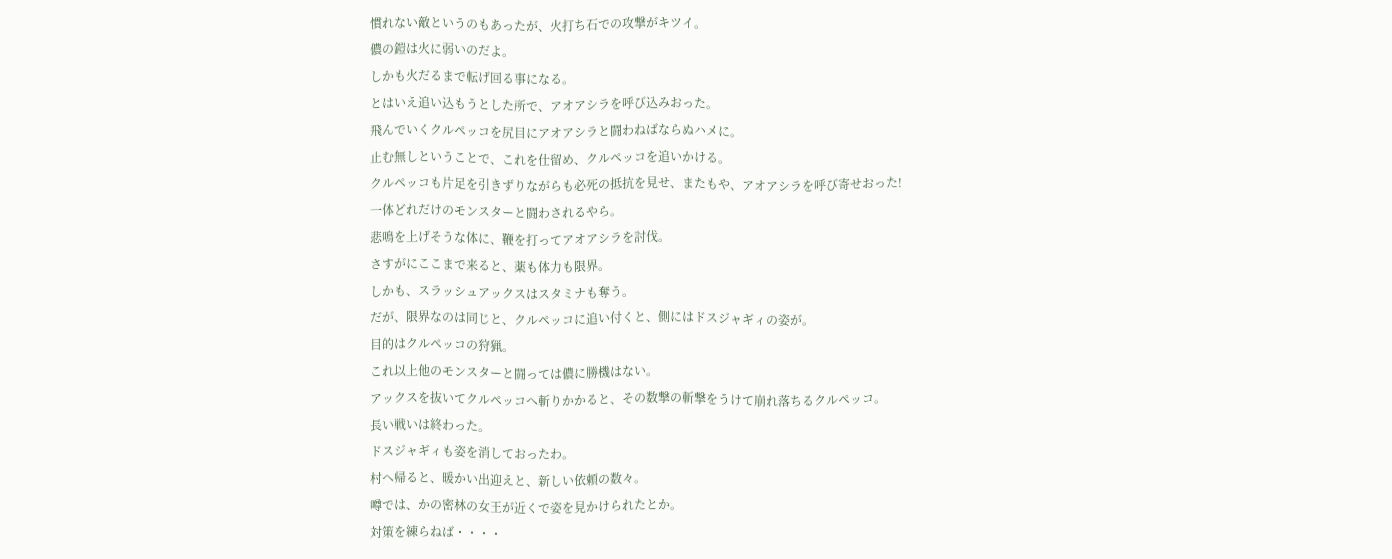慣れない敵というのもあったが、火打ち石での攻撃がキツイ。
儂の鎧は火に弱いのだよ。
しかも火だるまで転げ回る事になる。
とはいえ追い込もうとした所で、アオアシラを呼び込みおった。
飛んでいくクルペッコを尻目にアオアシラと闘わねばならぬハメに。
止む無しということで、これを仕留め、クルペッコを追いかける。
クルペッコも片足を引きずりながらも必死の抵抗を見せ、またもや、アオアシラを呼び寄せおった!
一体どれだけのモンスターと闘わされるやら。
悲鳴を上げそうな体に、鞭を打ってアオアシラを討伐。
さすがにここまで来ると、薬も体力も限界。
しかも、スラッシュアックスはスタミナも奪う。
だが、限界なのは同じと、クルペッコに追い付くと、側にはドスジャギィの姿が。
目的はクルペッコの狩猟。
これ以上他のモンスターと闘っては儂に勝機はない。
アックスを抜いてクルペッコへ斬りかかると、その数撃の斬撃をうけて崩れ落ちるクルペッコ。
長い戦いは終わった。
ドスジャギィも姿を消しておったわ。
村へ帰ると、暖かい出迎えと、新しい依頼の数々。
噂では、かの密林の女王が近くで姿を見かけられたとか。
対策を練らねば・・・・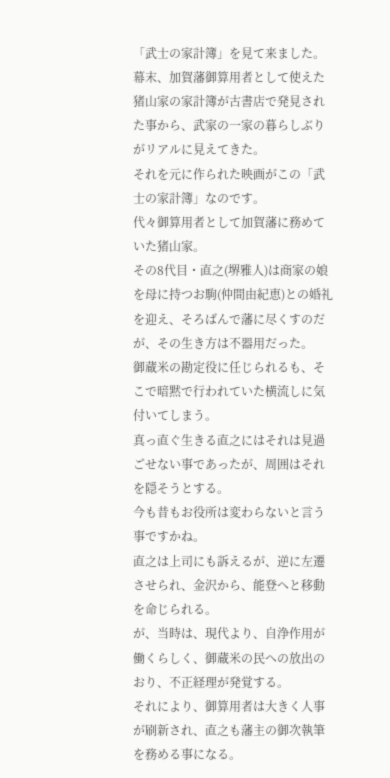「武士の家計簿」を見て来ました。
幕末、加賀藩御算用者として使えた猪山家の家計簿が古書店で発見された事から、武家の一家の暮らしぶりがリアルに見えてきた。
それを元に作られた映画がこの「武士の家計簿」なのです。
代々御算用者として加賀藩に務めていた猪山家。
その8代目・直之(堺雅人)は商家の娘を母に持つお駒(仲間由紀恵)との婚礼を迎え、そろばんで藩に尽くすのだが、その生き方は不器用だった。
御蔵米の勘定役に任じられるも、そこで暗黙で行われていた横流しに気付いてしまう。
真っ直ぐ生きる直之にはそれは見過ごせない事であったが、周囲はそれを隠そうとする。
今も昔もお役所は変わらないと言う事ですかね。
直之は上司にも訴えるが、逆に左遷させられ、金沢から、能登へと移動を命じられる。
が、当時は、現代より、自浄作用が働くらしく、御蔵米の民への放出のおり、不正経理が発覚する。
それにより、御算用者は大きく人事が刷新され、直之も藩主の御次執筆を務める事になる。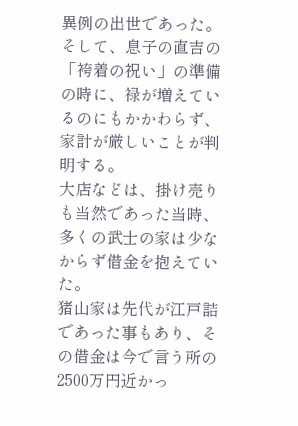異例の出世であった。
そして、息子の直吉の「袴着の祝い」の準備の時に、禄が増えているのにもかかわらず、家計が厳しいことが判明する。
大店などは、掛け売りも当然であった当時、多くの武士の家は少なからず借金を抱えていた。
猪山家は先代が江戸詰であった事もあり、その借金は今で言う所の2500万円近かっ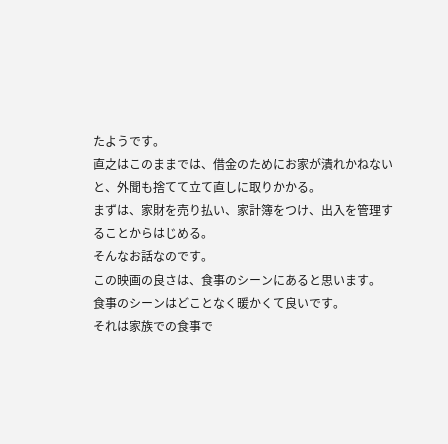たようです。
直之はこのままでは、借金のためにお家が潰れかねないと、外聞も捨てて立て直しに取りかかる。
まずは、家財を売り払い、家計簿をつけ、出入を管理することからはじめる。
そんなお話なのです。
この映画の良さは、食事のシーンにあると思います。
食事のシーンはどことなく暖かくて良いです。
それは家族での食事で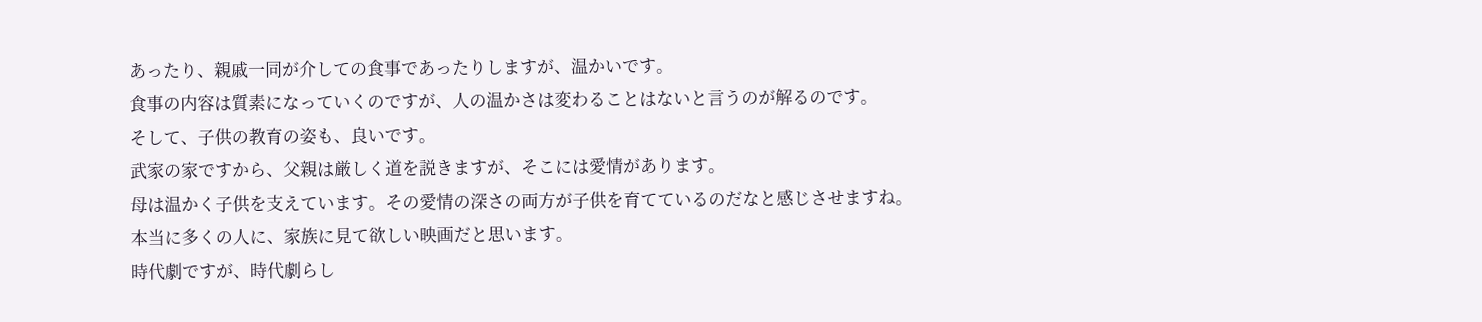あったり、親戚一同が介しての食事であったりしますが、温かいです。
食事の内容は質素になっていくのですが、人の温かさは変わることはないと言うのが解るのです。
そして、子供の教育の姿も、良いです。
武家の家ですから、父親は厳しく道を説きますが、そこには愛情があります。
母は温かく子供を支えています。その愛情の深さの両方が子供を育てているのだなと感じさせますね。
本当に多くの人に、家族に見て欲しい映画だと思います。
時代劇ですが、時代劇らし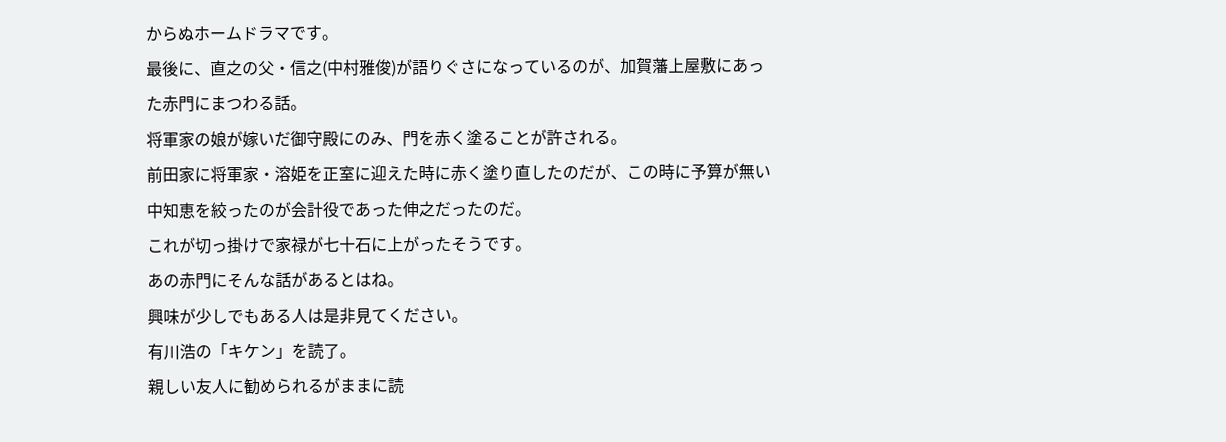からぬホームドラマです。
最後に、直之の父・信之(中村雅俊)が語りぐさになっているのが、加賀藩上屋敷にあった赤門にまつわる話。
将軍家の娘が嫁いだ御守殿にのみ、門を赤く塗ることが許される。
前田家に将軍家・溶姫を正室に迎えた時に赤く塗り直したのだが、この時に予算が無い中知恵を絞ったのが会計役であった伸之だったのだ。
これが切っ掛けで家禄が七十石に上がったそうです。
あの赤門にそんな話があるとはね。
興味が少しでもある人は是非見てください。
有川浩の「キケン」を読了。
親しい友人に勧められるがままに読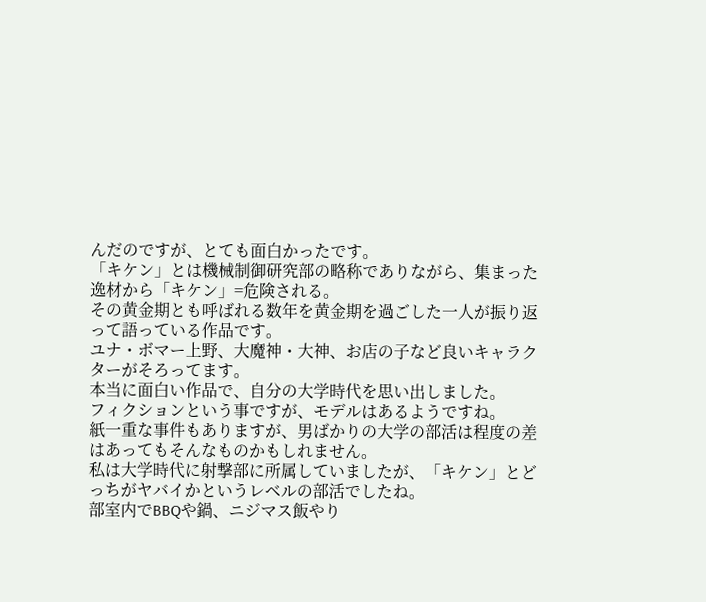んだのですが、とても面白かったです。
「キケン」とは機械制御研究部の略称でありながら、集まった逸材から「キケン」=危険される。
その黄金期とも呼ばれる数年を黄金期を過ごした一人が振り返って語っている作品です。
ユナ・ボマー上野、大魔神・大神、お店の子など良いキャラクターがそろってます。
本当に面白い作品で、自分の大学時代を思い出しました。
フィクションという事ですが、モデルはあるようですね。
紙一重な事件もありますが、男ばかりの大学の部活は程度の差はあってもそんなものかもしれません。
私は大学時代に射撃部に所属していましたが、「キケン」とどっちがヤバイかというレベルの部活でしたね。
部室内でBBQや鍋、ニジマス飯やり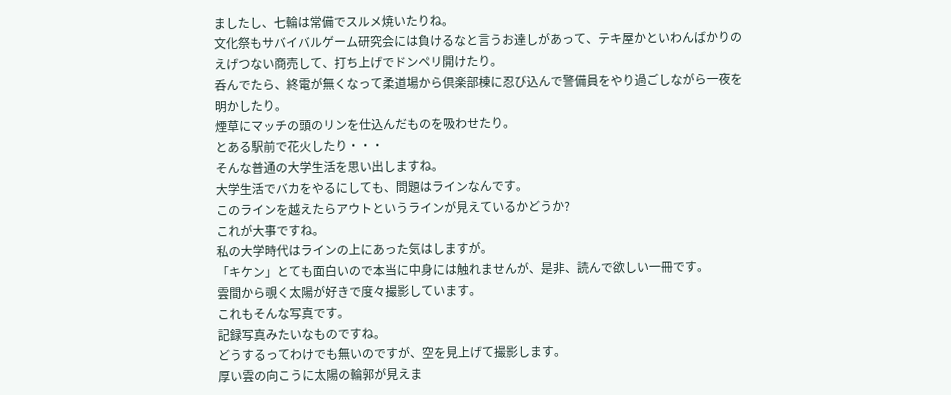ましたし、七輪は常備でスルメ焼いたりね。
文化祭もサバイバルゲーム研究会には負けるなと言うお達しがあって、テキ屋かといわんばかりのえげつない商売して、打ち上げでドンペリ開けたり。
呑んでたら、終電が無くなって柔道場から倶楽部棟に忍び込んで警備員をやり過ごしながら一夜を明かしたり。
煙草にマッチの頭のリンを仕込んだものを吸わせたり。
とある駅前で花火したり・・・
そんな普通の大学生活を思い出しますね。
大学生活でバカをやるにしても、問題はラインなんです。
このラインを越えたらアウトというラインが見えているかどうか?
これが大事ですね。
私の大学時代はラインの上にあった気はしますが。
「キケン」とても面白いので本当に中身には触れませんが、是非、読んで欲しい一冊です。
雲間から覗く太陽が好きで度々撮影しています。
これもそんな写真です。
記録写真みたいなものですね。
どうするってわけでも無いのですが、空を見上げて撮影します。
厚い雲の向こうに太陽の輪郭が見えま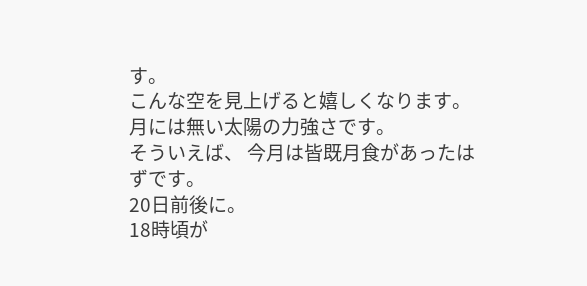す。
こんな空を見上げると嬉しくなります。
月には無い太陽の力強さです。
そういえば、 今月は皆既月食があったはずです。
20日前後に。
18時頃が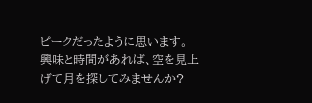ピークだったように思います。
興味と時間があれば、空を見上げて月を探してみませんか?